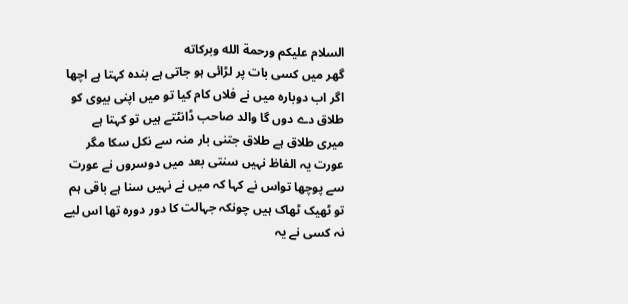السلام عليكم ورحمة الله وبركاته
گھر میں کسی بات پر لڑائی ہو جاتی ہے بندہ کہتا ہے اچھا اگر اب دوبارہ میں نے فلاں کام کیا تو میں اپنی بیوی کو طلاق دے دوں گا والد صاحب ڈانٹتے ہیں تو کہتا ہے میری طلاق ہے طلاق جتنی بار منہ سے نکل سکا مگر عورت یہ الفاظ نہیں سنتی بعد میں دوسروں نے عورت سے پوچھا تواس نے کہا کہ میں نے نہیں سنا ہے باقی ہم تو ٹھیک ٹھاک ہیں چونکہ جہالت کا دور دورہ تھا اس لیے نہ کسی نے یہ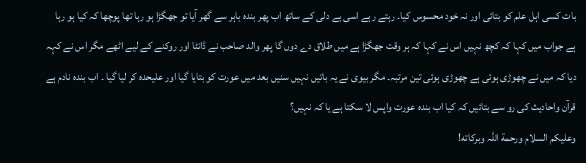بات کسی اہل علم کو بتائی اور نہ خود محسوس کیا۔ رہتے رہے اسی بے دلی کے ساتھ اب پھر بندہ باہر سے گھر آیا تو جھگڑا ہو رہا تھا پوچھا کہ کیا ہو رہا ہے جواب میں کہا کہ کچھ نہیں اس نے کہا کہ ہر وقت جھگڑا ہے میں طلاق دے دوں گا پھر والد صاحب نے ڈانٹا اور روکنے کے لیے اٹھے مگر اس نے کہہ دیا کہ میں نے چھوڑی ہوئی ہے چھوڑی ہوئی تین مرتبہ۔ مگر بیوی نے یہ باتیں نہیں سنیں بعد میں عورت کو بتایا گیا اور علیحدہ کر لیا گیا ۔ اب بندہ نادم ہے قرآن واحادیث کی رو سے بتائیں کہ کیا اب بندہ عورت واپس لا سکتا ہے یا کہ نہیں؟
وعلیکم السلام ورحمة اللہ وبرکاته!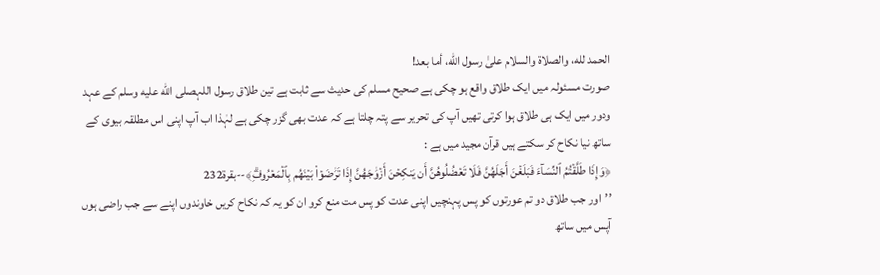الحمد لله، والصلاة والسلام علىٰ رسول الله، أما بعد!
صورت مسئولہ میں ایک طلاق واقع ہو چکی ہے صحیح مسلم کی حدیث سے ثابت ہے تین طلاق رسول اللہصلى الله عليه وسلم کے عہد ودور میں ایک ہی طلاق ہوا کرتی تھیں آپ کی تحریر سے پتہ چلتا ہے کہ عدت بھی گزر چکی ہے لہٰذا اب آپ اپنی اس مطلقہ بیوی کے ساتھ نیا نکاح کر سکتے ہیں قرآن مجید میں ہے :
﴿وَإِذَا طَلَّقۡتُمُ ٱلنِّسَآءَ فَبَلَغۡنَ أَجَلَهُنَّ فَلَا تَعۡضُلُوهُنَّ أَن يَنكِحۡنَ أَزۡوَٰجَهُنَّ إِذَا تَرَٰضَوۡاْ بَيۡنَهُم بِٱلۡمَعۡرُوفِۗ﴾--بقرة232
’’اور جب طلاق دو تم عورتوں کو پس پہنچیں اپنی عدت کو پس مت منع کرو ان کو یہ کہ نکاح کریں خاوندوں اپنے سے جب راضی ہوں آپس میں ساتھ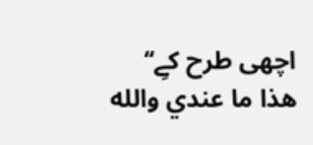اچھی طرح کےِ‘‘
ھذا ما عندي والله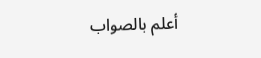أعلم بالصواب